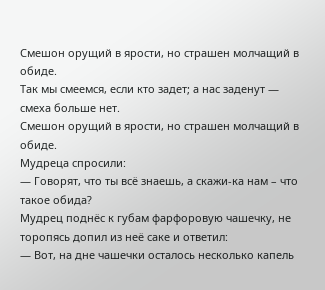Смешон орущий в ярости, но страшен молчащий в обиде.
Так мы смеемся, если кто задет; а нас заденут — смеха больше нет.
Смешон орущий в ярости, но страшен молчащий в обиде.
Мудреца спросили:
— Говорят, что ты всё знаешь, а скажи-ка нам – что такое обида?
Мудрец поднёс к губам фарфоровую чашечку, не торопясь допил из неё саке и ответил:
— Вот, на дне чашечки осталось несколько капель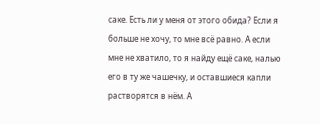саке. Есть ли у меня от этого обида? Если я больше не хочу, то мне всё равно. А если мне не хватило, то я найду ещё саке, налью его в ту же чашечку, и оставшиеся капли растворятся в нём. А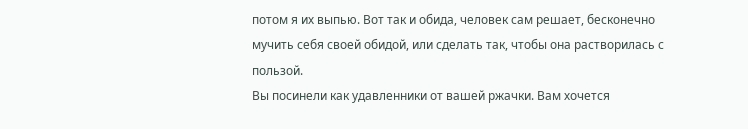потом я их выпью. Вот так и обида, человек сам решает, бесконечно мучить себя своей обидой, или сделать так, чтобы она растворилась с пользой.
Вы посинели как удавленники от вашей ржачки. Вам хочется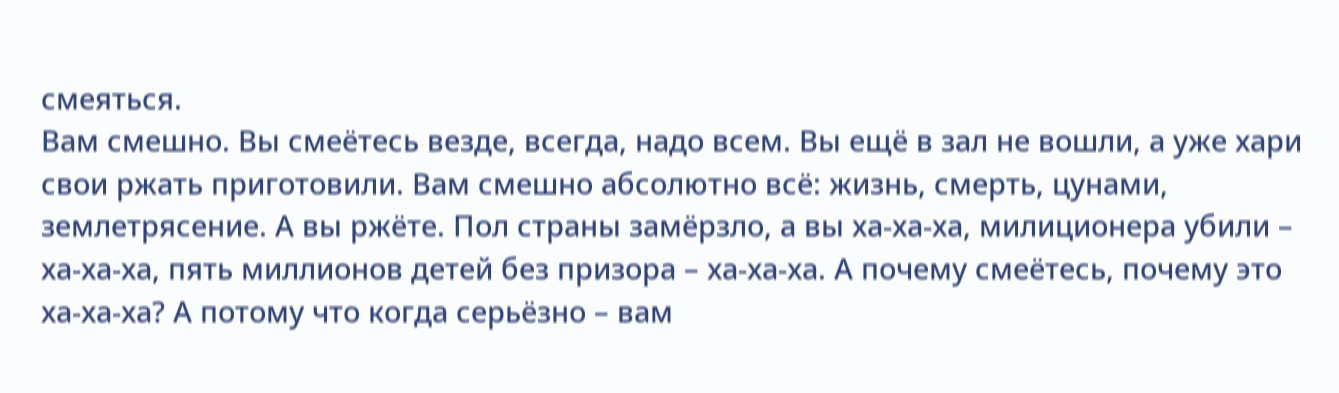смеяться.
Вам смешно. Вы смеётесь везде, всегда, надо всем. Вы ещё в зал не вошли, а уже хари свои ржать приготовили. Вам смешно абсолютно всё: жизнь, смерть, цунами, землетрясение. А вы ржёте. Пол страны замёрзло, а вы ха-ха-ха, милиционера убили – ха-ха-ха, пять миллионов детей без призора – ха-ха-ха. А почему смеётесь, почему это ха-ха-ха? А потому что когда серьёзно – вам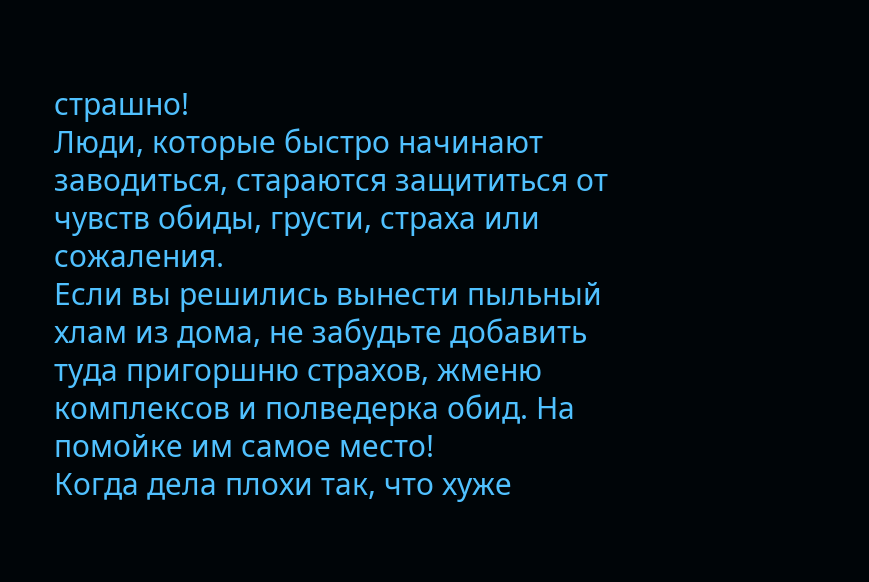страшно!
Люди, которые быстро начинают заводиться, стараются защититься от чувств обиды, грусти, страха или сожаления.
Если вы решились вынести пыльный хлам из дома, не забудьте добавить туда пригоршню страхов, жменю комплексов и полведерка обид. На помойке им самое место!
Когда дела плохи так, что хуже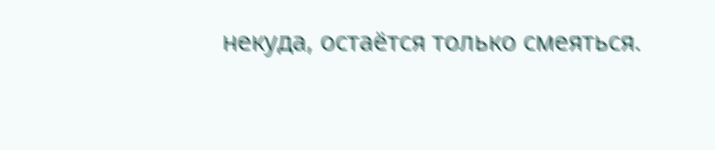некуда, остаётся только смеяться.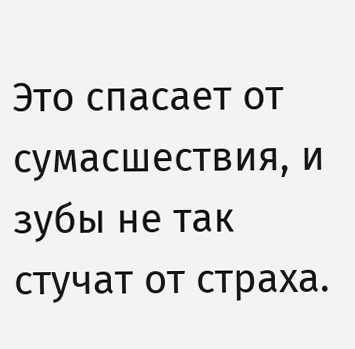Это спасает от сумасшествия, и зубы не так стучат от страха.